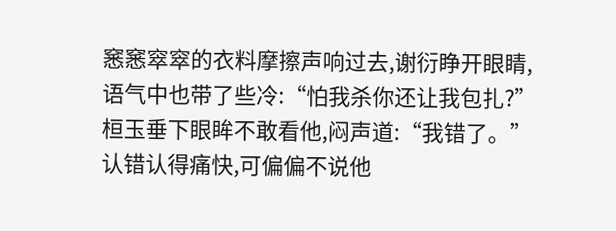窸窸窣窣的衣料摩擦声响过去,谢衍睁开眼睛,语气中也带了些冷:“怕我杀你还让我包扎?”
桓玉垂下眼眸不敢看他,闷声道:“我错了。”
认错认得痛快,可偏偏不说他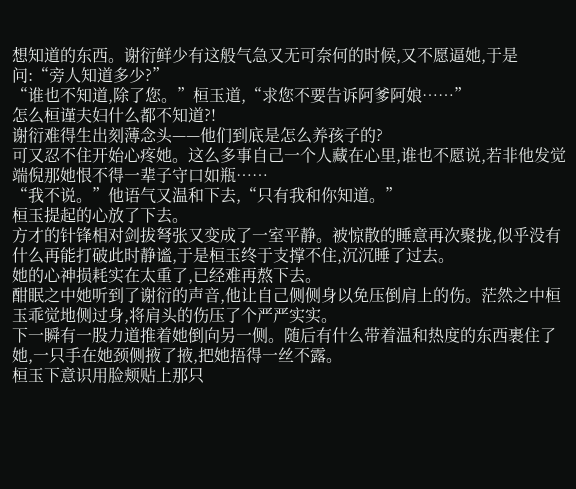想知道的东西。谢衍鲜少有这般气急又无可奈何的时候,又不愿逼她,于是问:“旁人知道多少?”
“谁也不知道,除了您。”桓玉道,“求您不要告诉阿爹阿娘……”
怎么桓谨夫妇什么都不知道?!
谢衍难得生出刻薄念头——他们到底是怎么养孩子的?
可又忍不住开始心疼她。这么多事自己一个人藏在心里,谁也不愿说,若非他发觉端倪那她恨不得一辈子守口如瓶……
“我不说。”他语气又温和下去,“只有我和你知道。”
桓玉提起的心放了下去。
方才的针锋相对剑拔弩张又变成了一室平静。被惊散的睡意再次聚拢,似乎没有什么再能打破此时静谧,于是桓玉终于支撑不住,沉沉睡了过去。
她的心神损耗实在太重了,已经难再熬下去。
酣眠之中她听到了谢衍的声音,他让自己侧侧身以免压倒肩上的伤。茫然之中桓玉乖觉地侧过身,将肩头的伤压了个严严实实。
下一瞬有一股力道推着她倒向另一侧。随后有什么带着温和热度的东西裹住了她,一只手在她颈侧掖了掖,把她捂得一丝不露。
桓玉下意识用脸颊贴上那只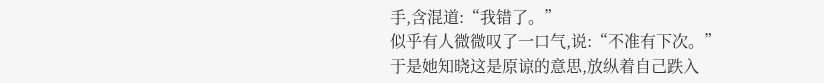手,含混道:“我错了。”
似乎有人微微叹了一口气,说:“不准有下次。”
于是她知晓这是原谅的意思,放纵着自己跌入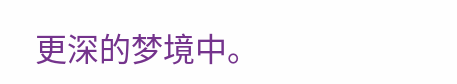更深的梦境中。